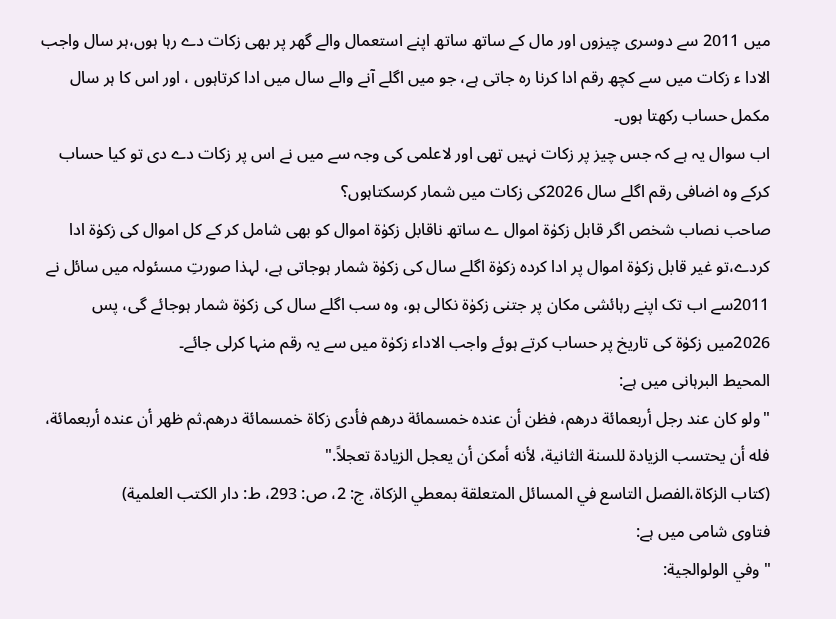میں 2011 سے دوسری چیزوں اور مال کے ساتھ ساتھ اپنے استعمال والے گھر پر بھی زکات دے رہا ہوں،ہر سال واجب الادا ء زکات میں سے کچھ رقم ادا کرنا رہ جاتی ہے، جو میں اگلے آنے والے سال میں ادا کرتاہوں ، اور اس کا ہر سال مکمل حساب رکھتا ہوں۔
اب سوال یہ ہے کہ جس چیز پر زکات نہیں تھی اور لاعلمی کی وجہ سے میں نے اس پر زکات دے دی تو کیا حساب کرکے وہ اضافی رقم اگلے سال 2026کی زکات میں شمار کرسکتاہوں؟
صاحب نصاب شخص اگر قابل زکوٰۃ اموال ے ساتھ ناقابل زکوٰۃ اموال کو بھی شامل کر کے کل اموال کی زکوٰۃ ادا کردے،تو غیر قابل زکوٰۃ اموال پر ادا کردہ زکوٰۃ اگلے سال کی زکوٰۃ شمار ہوجاتی ہے، لہذا صورتِ مسئولہ میں سائل نے 2011سے اب تک اپنے رہائشی مکان پر جتنی زکوٰۃ نکالی ہو، وہ سب اگلے سال کی زکوٰۃ شمار ہوجائے گی، پس 2026میں زکوٰۃ کی تاریخ پر حساب کرتے ہوئے واجب الاداء زکوٰۃ میں سے یہ رقم منہا کرلی جائے۔
المحیط البرہانی میں ہے:
"ولو كان عند رجل أربعمائة درهم، فظن أن عنده خمسمائة درهم فأدى زكاة خمسمائة درهم.ثم ظهر أن عنده أربعمائة، فله أن يحتسب الزيادة للسنة الثانية، لأنه أمكن أن يعجل الزيادة تعجلاً."
(كتاب الزكاة،الفصل التاسع في المسائل المتعلقة بمعطي الزكاة، ج: 2، ص: 293، ط: دار الكتب العلمية)
فتاوی شامی میں ہے:
"وفي الولوالجية: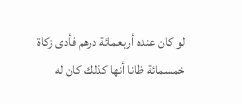لو كان عنده أربعمائة درهم فأدى زكاة خمسمائة ظانا أنها كذلك كان له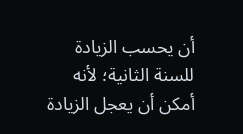أن يحسب الزيادة للسنة الثانية؛ لأنه أمكن أن يعجل الزيادة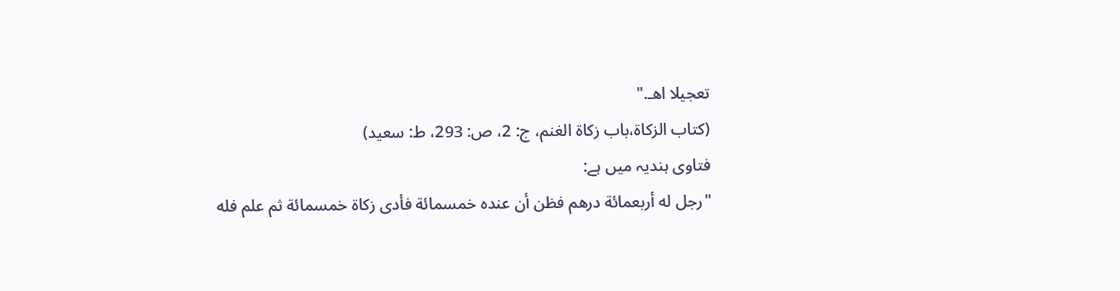تعجيلا اهـ."
(كتاب الزكاة،باب زكاة الغنم، ج: 2، ص: 293، ط: سعيد)
فتاوی ہندیہ میں ہے:
"رجل له أربعمائة درهم فظن أن عنده خمسمائة فأدى زكاة خمسمائة ثم علم فله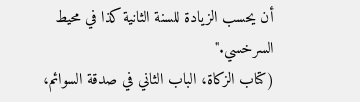أن يحسب الزيادة للسنة الثانية كذا في محيط السرخسي."
(كتاب الزكاة، الباب الثاني في صدقة السوائم،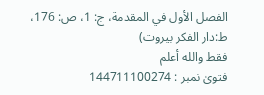الفصل الأول في المقدمة، ج: 1، ص: 176، ط:دار الفكر بيروت)
فقط والله أعلم
فتویٰ نمبر : 144711100274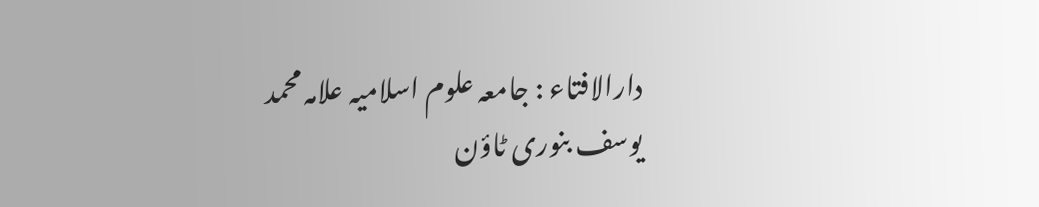دارالافتاء : جامعہ علوم اسلامیہ علامہ محمد یوسف بنوری ٹاؤن